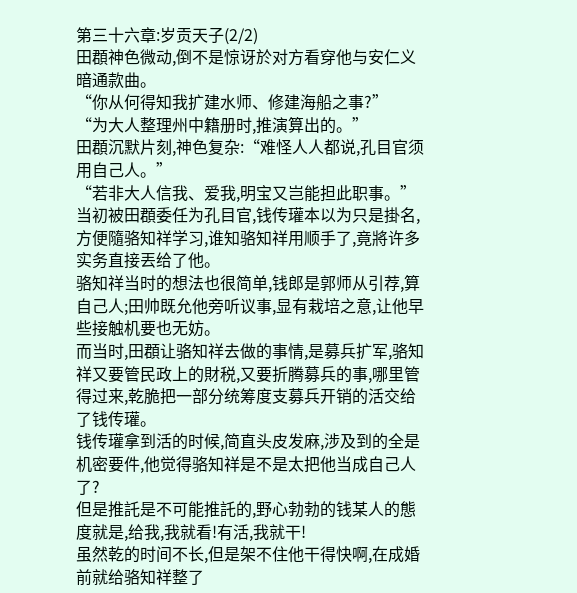第三十六章:岁贡天子(2/2)
田頵神色微动,倒不是惊讶於对方看穿他与安仁义暗通款曲。
“你从何得知我扩建水师、修建海船之事?”
“为大人整理州中籍册时,推演算出的。”
田頵沉默片刻,神色复杂:“难怪人人都说,孔目官须用自己人。”
“若非大人信我、爱我,明宝又岂能担此职事。”当初被田頵委任为孔目官,钱传瓘本以为只是掛名,方便隨骆知祥学习,谁知骆知祥用顺手了,竟將许多实务直接丟给了他。
骆知祥当时的想法也很简单,钱郎是郭师从引荐,算自己人;田帅既允他旁听议事,显有栽培之意,让他早些接触机要也无妨。
而当时,田頵让骆知祥去做的事情,是募兵扩军,骆知祥又要管民政上的財税,又要折腾募兵的事,哪里管得过来,乾脆把一部分统筹度支募兵开销的活交给了钱传瓘。
钱传瓘拿到活的时候,简直头皮发麻,涉及到的全是机密要件,他觉得骆知祥是不是太把他当成自己人了?
但是推託是不可能推託的,野心勃勃的钱某人的態度就是,给我,我就看!有活,我就干!
虽然乾的时间不长,但是架不住他干得快啊,在成婚前就给骆知祥整了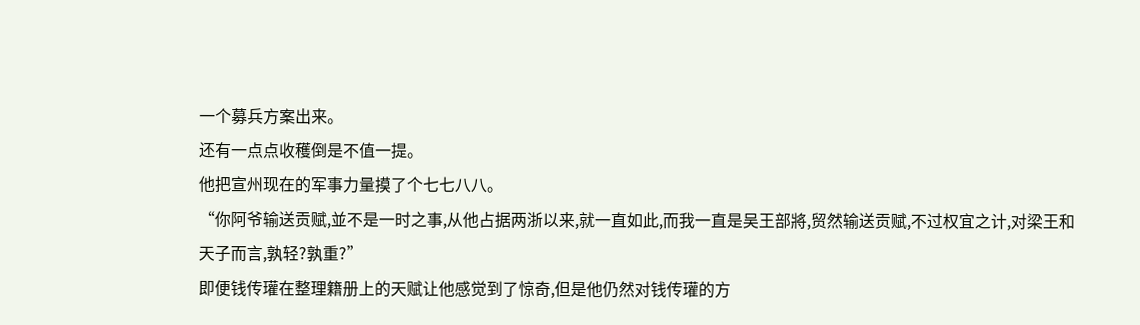一个募兵方案出来。
还有一点点收穫倒是不值一提。
他把宣州现在的军事力量摸了个七七八八。
“你阿爷输送贡赋,並不是一时之事,从他占据两浙以来,就一直如此,而我一直是吴王部將,贸然输送贡赋,不过权宜之计,对梁王和天子而言,孰轻?孰重?”
即便钱传瓘在整理籍册上的天赋让他感觉到了惊奇,但是他仍然对钱传瓘的方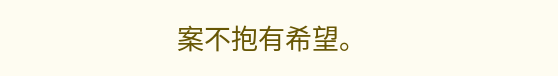案不抱有希望。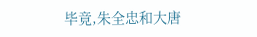毕竟,朱全忠和大唐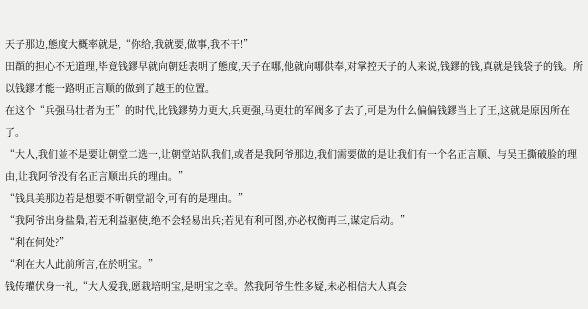天子那边,態度大概率就是,“你给,我就要,做事,我不干!”
田頵的担心不无道理,毕竟钱鏐早就向朝廷表明了態度,天子在哪,他就向哪供奉,对掌控天子的人来说,钱鏐的钱,真就是钱袋子的钱。所以钱鏐才能一路明正言顺的做到了越王的位置。
在这个“兵强马壮者为王”的时代,比钱鏐势力更大,兵更强,马更壮的军阀多了去了,可是为什么偏偏钱鏐当上了王,这就是原因所在了。
“大人,我们並不是要让朝堂二选一,让朝堂站队我们,或者是我阿爷那边,我们需要做的是让我们有一个名正言顺、与吴王撕破脸的理由,让我阿爷没有名正言顺出兵的理由。”
“钱具美那边若是想要不听朝堂詔令,可有的是理由。”
“我阿爷出身盐梟,若无利益驱使,绝不会轻易出兵;若见有利可图,亦必权衡再三,谋定后动。”
“利在何处?”
“利在大人此前所言,在於明宝。”
钱传瓘伏身一礼,“大人爱我,愿栽培明宝,是明宝之幸。然我阿爷生性多疑,未必相信大人真会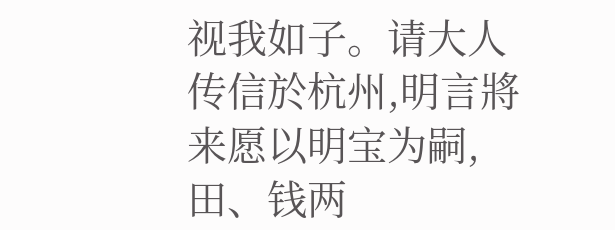视我如子。请大人传信於杭州,明言將来愿以明宝为嗣,田、钱两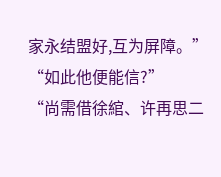家永结盟好,互为屏障。”
“如此他便能信?”
“尚需借徐綰、许再思二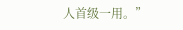人首级一用。”